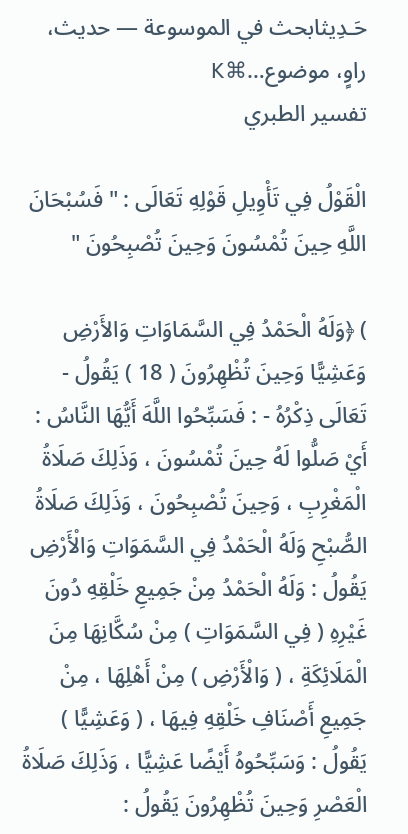حَـدِيثابحث في الموسوعة — حديث، راوٍ، موضوع…⌘K
تفسير الطبري

الْقَوْلُ فِي تَأْوِيلِ قَوْلِهِ تَعَالَى : " فَسُبْحَانَ اللَّهِ حِينَ تُمْسُونَ وَحِينَ تُصْبِحُونَ "

) ﴿وَلَهُ الْحَمْدُ فِي السَّمَاوَاتِ وَالأَرْضِ وَعَشِيًّا وَحِينَ تُظْهِرُونَ ( 18 ) يَقُولُ - تَعَالَى ذِكْرُهُ - : فَسَبِّحُوا اللَّهَ أَيُّهَا النَّاسُ : أَيْ صَلُّوا لَهُ حِينَ تُمْسُونَ ، وَذَلِكَ صَلَاةُ الْمَغْرِبِ ، وَحِينَ تُصْبِحُونَ ، وَذَلِكَ صَلَاةُ الصُّبْحِ وَلَهُ الْحَمْدُ فِي السَّمَوَاتِ وَالْأَرْضِ يَقُولُ : وَلَهُ الْحَمْدُ مِنْ جَمِيعِ خَلْقِهِ دُونَ غَيْرِهِ ( فِي السَّمَوَاتِ ) مِنْ سُكَّانِهَا مِنَ الْمَلَائِكَةِ ، ( وَالْأَرْضِ ) مِنْ أَهْلِهَا ، مِنْ جَمِيعِ أَصْنَافِ خَلْقِهِ فِيهَا ، ( وَعَشِيًّا ) يَقُولُ : وَسَبِّحُوهُ أَيْضًا عَشِيًّا ، وَذَلِكَ صَلَاةُ الْعَصْرِ وَحِينَ تُظْهِرُونَ يَقُولُ :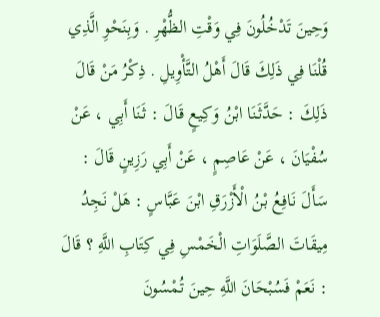وَحِينَ تَدْخُلُونَ فِي وَقْتِ الظُّهْرِ . وَبِنَحْوِ الَّذِي قُلْنَا فِي ذَلِكَ قَالَ أَهْلُ التَّأْوِيلِ . ذِكْرُ مَنْ قَالَ ذَلِكَ : حَدَّثَنَا ابْنُ وَكِيعٍ قَالَ : ثَنَا أَبِي ، عَنْ سُفْيَانَ ، عَنْ عَاصِمٍ ، عَنْ أَبِي رَزِينٍ قَالَ : سَأَلَ نَافِعُ بْنُ الْأَزْرَقِ ابْنَ عَبَّاسٍ : هَلْ نَجِدُ مِيقَاتَ الصَّلَوَاتِ الْخَمْسِ فِي كِتَابِ اللَّهِ ؟ قَالَ : نَعَمْ فَسُبْحَانَ اللَّهِ حِينَ تُمْسُونَ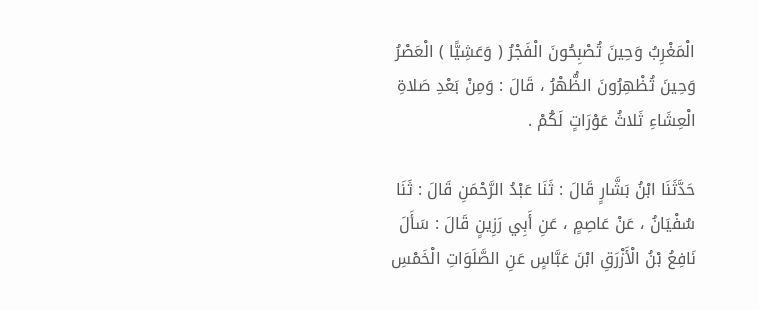الْمَغْرِبُ وَحِينَ تُصْبِحُونَ الْفَجْرُ ( وَعَشِيًّا ) الْعَصْرُ وَحِينَ تُظْهِرُونَ الظُّهْرُ ، قَالَ : وَمِنْ بَعْدِ صَلاةِ الْعِشَاءِ ثَلاثُ عَوْرَاتٍ لَكُمْ .

حَدَّثَنَا ابْنُ بَشَّارٍ قَالَ : ثَنَا عَبْدُ الرَّحْمَنِ قَالَ : ثَنَا سُفْيَانُ ، عَنْ عَاصِمٍ ، عَنِ أَبِي رَزِينٍ قَالَ : سَأَلَ نَافِعُ بْنُ الْأَزْرَقِ ابْنَ عَبَّاسٍ عَنِ الصَّلَوَاتِ الْخَمْسِ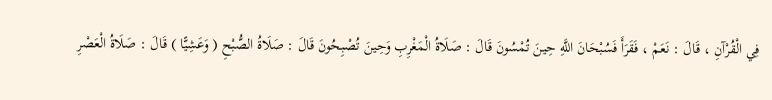فِي الْقُرْآنِ ، قَالَ : نَعَمْ ، فَقَرَأَ فَسُبْحَانَ اللَّهِ حِينَ تُمْسُونَ قَالَ : صَلَاةُ الْمَغْرِبِ وَحِينَ تُصْبِحُونَ قَالَ : صَلَاةُ الصُّبْحِ ( وَعَشِيًّا ) قَالَ : صَلَاةُ الْعَصْرِ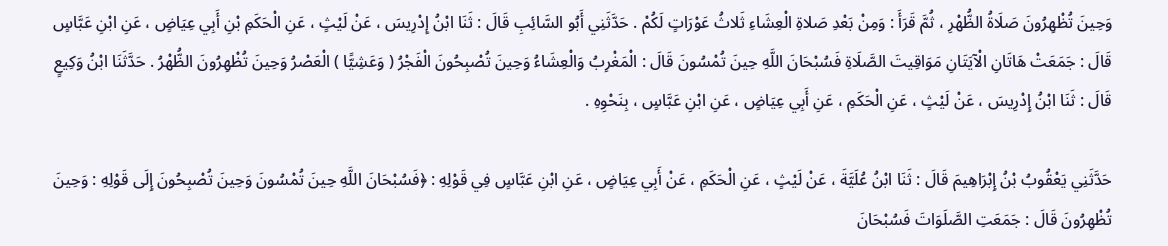وَحِينَ تُظْهِرُونَ صَلَاةُ الظُّهْرِ ، ثُمَّ قَرَأَ : وَمِنْ بَعْدِ صَلاةِ الْعِشَاءِ ثَلاثُ عَوْرَاتٍ لَكُمْ . حَدَّثَنِي أَبُو السَّائِبِ قَالَ : ثَنَا ابْنُ إِدْرِيسَ ، عَنْ لَيْثٍ ، عَنِ الْحَكَمِ بْنِ أَبِي عِيَاضٍ ، عَنِ ابْنِ عَبَّاسٍ قَالَ : جَمَعَتْ هَاتَانِ الْآيَتَانِ مَوَاقِيتَ الصَّلَاةِ فَسُبْحَانَ اللَّهِ حِينَ تُمْسُونَ قَالَ : الْمَغْرِبُ وَالْعِشَاءُ وَحِينَ تُصْبِحُونَ الْفَجْرُ ( وَعَشِيًّا ) الْعَصْرُ وَحِينَ تُظْهِرُونَ الظُّهْرُ . حَدَّثَنَا ابْنُ وَكِيعٍ قَالَ : ثَنَا ابْنُ إِدْرِيسَ ، عَنْ لَيْثٍ ، عَنِ الْحَكَمِ ، عَنِ أَبِي عِيَاضٍ ، عَنِ ابْنِ عَبَّاسٍ ، بِنَحْوِهِ .

حَدَّثَنِي يَعْقُوبُ بْنُ إِبْرَاهِيمَ قَالَ : ثَنَا ابْنُ عُلَيَّةَ ، عَنْ لَيْثٍ ، عَنِ الْحَكَمِ ، عَنْ أَبِي عِيَاضٍ ، عَنِ ابْنِ عَبَّاسٍ فِي قَوْلِهِ : ﴿فَسُبْحَانَ اللَّهِ حِينَ تُمْسُونَ وَحِينَ تُصْبِحُونَ إِلَى قَوْلِهِ : وَحِينَ تُظْهِرُونَ قَالَ : جَمَعَتِ الصَّلَوَاتَ فَسُبْحَانَ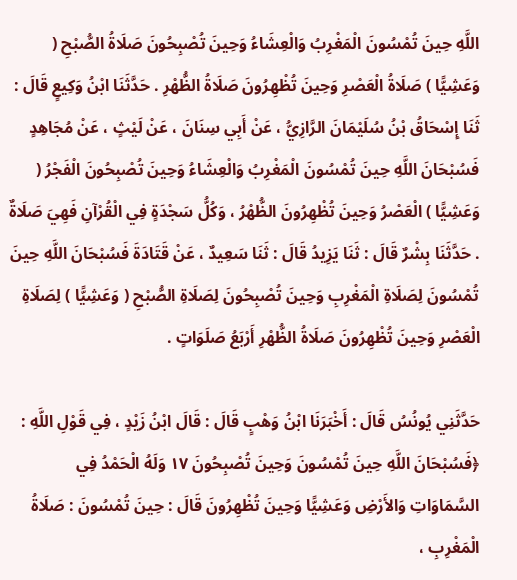اللَّهِ حِينَ تُمْسُونَ الْمَغْرِبُ وَالْعِشَاءُ وَحِينَ تُصْبِحُونَ صَلَاةُ الصُّبْحِ ( وَعَشِيًّا ) صَلَاةُ الْعَصْرِ وَحِينَ تُظْهِرُونَ صَلَاةُ الظُّهْرِ . حَدَّثَنَا ابْنُ وَكِيعٍ قَالَ : ثَنَا إِسْحَاقُ بْنُ سُلَيْمَانَ الرَّازِيُّ ، عَنْ أَبِي سِنَانَ ، عَنْ لَيْثٍ ، عَنْ مُجَاهِدٍ فَسُبْحَانَ اللَّهِ حِينَ تُمْسُونَ الْمَغْرِبُ وَالْعِشَاءُ وَحِينَ تُصْبِحُونَ الْفَجْرُ ( وَعَشِيًّا ) الْعَصْرُ وَحِينَ تُظْهِرُونَ الظُّهْرُ ، وَكُلُّ سَجْدَةٍ فِي الْقُرْآنِ فَهِيَ صَلَاةٌ . حَدَّثَنَا بِشْرٌ قَالَ : ثَنَا يَزِيدُ قَالَ : ثَنَا سَعِيدٌ ، عَنْ قَتَادَةَ فَسُبْحَانَ اللَّهِ حِينَ تُمْسُونَ لِصَلَاةِ الْمَغْرِبِ وَحِينَ تُصْبِحُونَ لِصَلَاةِ الصُّبْحِ ( وَعَشِيًّا ) لِصَلَاةِ الْعَصْرِ وَحِينَ تُظْهِرُونَ صَلَاةُ الظُّهْرِ أَرْبَعُ صَلَوَاتٍ .

حَدَّثَنِي يُونُسُ قَالَ : أَخْبَرَنَا ابْنُ وَهْبٍ قَالَ : قَالَ ابْنُ زَيْدٍ ، فِي قَوْلِ اللَّهِ : ﴿فَسُبْحَانَ اللَّهِ حِينَ تُمْسُونَ وَحِينَ تُصْبِحُونَ ١٧ وَلَهُ الْحَمْدُ فِي السَّمَاوَاتِ وَالأَرْضِ وَعَشِيًّا وَحِينَ تُظْهِرُونَ قَالَ : حِينَ تُمْسُونَ : صَلَاةُ الْمَغْرِبِ ،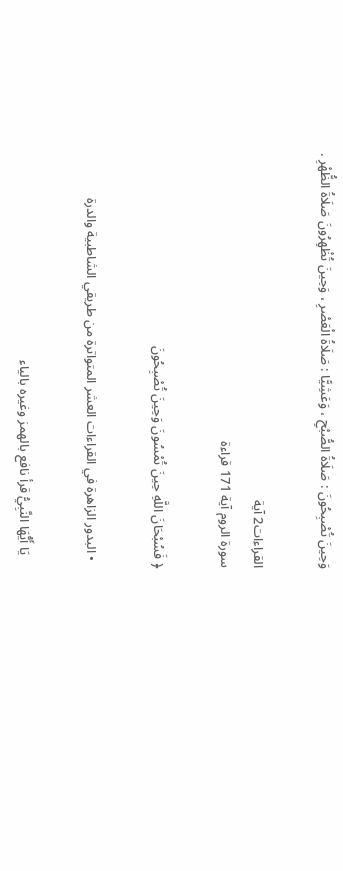وَحِينَ تُصْبِحُونَ : صَلَاةُ الصُّبْحِ ، وَعَشِيًّا : صَلَاةُ الْعَصْرِ ، وَحِينَ تُظْهِرُونَ صَلَاةُ الظُّهْرِ .

القراءات2 آية
سورة الروم آية 171 قراءة

﴿ فَسُبْحَانَ اللَّهِ حِينَ تُمْسُونَ وَحِينَ تُصْبِحُونَ

  • البدور الزاهرة في القراءات العشر المتواترة من طريقي الشاطبية والدرة

    يَا أَيُّهَا النَّبِيُّ قرأ نافع بالهمز وغيره بالياء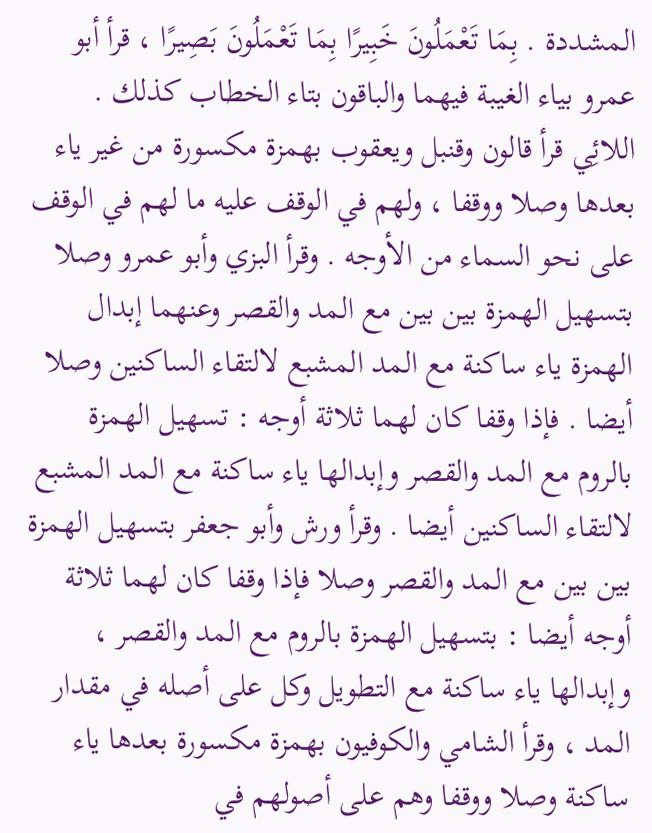المشددة . بِمَا تَعْمَلُونَ خَبِيرًا بِمَا تَعْمَلُونَ بَصِيرًا ، قرأ أبو عمرو بياء الغيبة فيهما والباقون بتاء الخطاب كذلك . اللائِي قرأ قالون وقنبل ويعقوب بهمزة مكسورة من غير ياء بعدها وصلا ووقفا ، ولهم في الوقف عليه ما لهم في الوقف على نحو السماء من الأوجه . وقرأ البزي وأبو عمرو وصلا بتسهيل الهمزة بين بين مع المد والقصر وعنهما إبدال الهمزة ياء ساكنة مع المد المشبع لالتقاء الساكنين وصلا أيضا . فإذا وقفا كان لهما ثلاثة أوجه : تسهيل الهمزة بالروم مع المد والقصر وإبدالها ياء ساكنة مع المد المشبع لالتقاء الساكنين أيضا . وقرأ ورش وأبو جعفر بتسهيل الهمزة بين بين مع المد والقصر وصلا فإذا وقفا كان لهما ثلاثة أوجه أيضا : بتسهيل الهمزة بالروم مع المد والقصر ، وإبدالها ياء ساكنة مع التطويل وكل على أصله في مقدار المد ، وقرأ الشامي والكوفيون بهمزة مكسورة بعدها ياء ساكنة وصلا ووقفا وهم على أصولهم في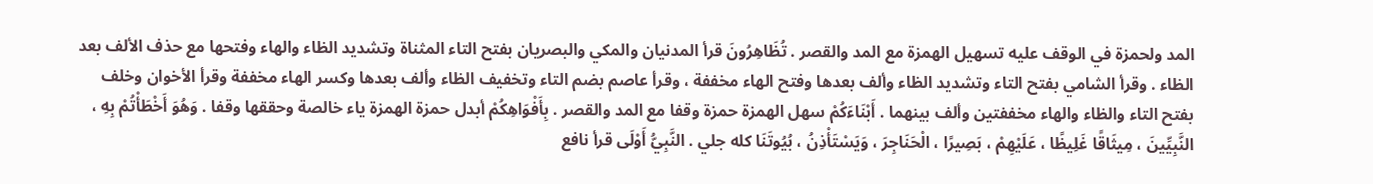المد ولحمزة في الوقف عليه تسهيل الهمزة مع المد والقصر . تُظَاهِرُونَ قرأ المدنيان والمكي والبصريان بفتح التاء المثناة وتشديد الظاء والهاء وفتحها مع حذف الألف بعد الظاء . وقرأ الشامي بفتح التاء وتشديد الظاء وألف بعدها وفتح الهاء مخففة ، وقرأ عاصم بضم التاء وتخفيف الظاء وألف بعدها وكسر الهاء مخففة وقرأ الأخوان وخلف بفتح التاء والظاء والهاء مخففتين وألف بينهما . أَبْنَاءَكُمْ سهل الهمزة حمزة وقفا مع المد والقصر . بِأَفْوَاهِكُمْ أبدل حمزة الهمزة ياء خالصة وحققها وقفا . وَهُوَ أَخْطَأْتُمْ بِهِ ، النَّبِيِّينَ ، مِيثَاقًا غَلِيظًا ، عَلَيْهِمْ ، بَصِيرًا ، الْحَنَاجِرَ ، وَيَسْتَأْذِنُ ، بُيُوتَنَا كله جلي . النَّبِيُّ أَوْلَى قرأ نافع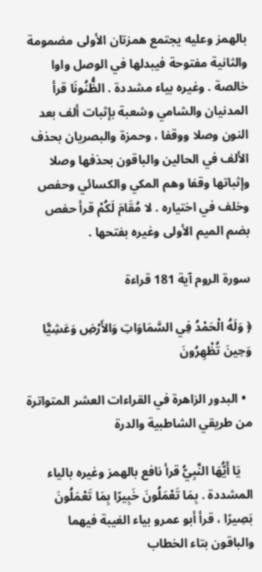بالهمز وعليه يجتمع همزتان الأولى مضمومة والثانية مفتوحة فيبدلها في الوصل واوا خالصة . وغيره بياء مشددة . الظُّنُونَا قرأ المدنيان والشامي وشعبة بإثبات ألف بعد النون وصلا ووقفا ، وحمزة والبصريان بحذف الألف في الحالين والباقون بحذفها وصلا وإثباتها وقفا وهم المكي والكسائي وحفص وخلف في اختياره . لا مُقَامَ لَكُمْ قرأ حفص بضم الميم الأولى وغيره بفتحها .

سورة الروم آية 181 قراءة

﴿ وَلَهُ الْحَمْدُ فِي السَّمَاوَاتِ وَالأَرْضِ وَعَشِيًّا وَحِينَ تُظْهِرُونَ

  • البدور الزاهرة في القراءات العشر المتواترة من طريقي الشاطبية والدرة

    يَا أَيُّهَا النَّبِيُّ قرأ نافع بالهمز وغيره بالياء المشددة . بِمَا تَعْمَلُونَ خَبِيرًا بِمَا تَعْمَلُونَ بَصِيرًا ، قرأ أبو عمرو بياء الغيبة فيهما والباقون بتاء الخطاب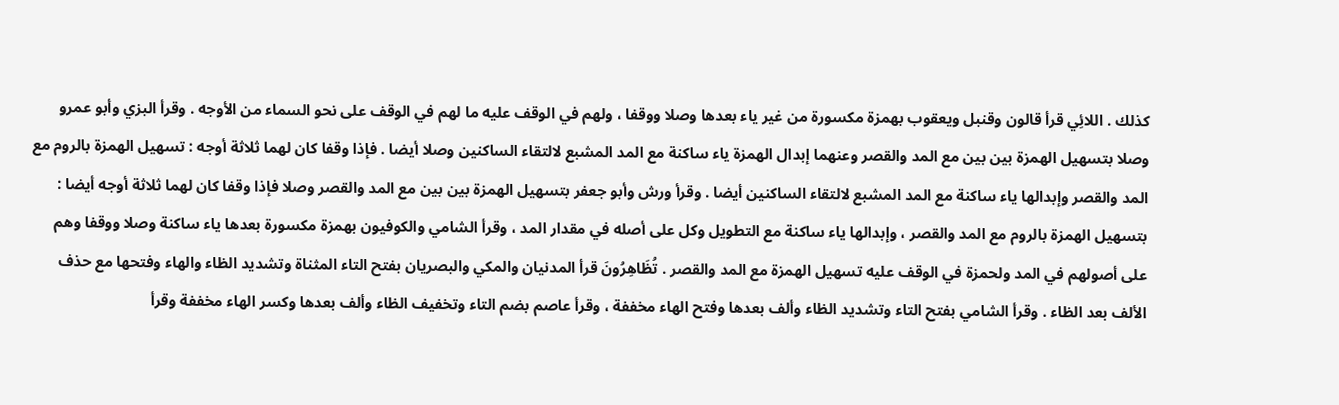كذلك . اللائِي قرأ قالون وقنبل ويعقوب بهمزة مكسورة من غير ياء بعدها وصلا ووقفا ، ولهم في الوقف عليه ما لهم في الوقف على نحو السماء من الأوجه . وقرأ البزي وأبو عمرو وصلا بتسهيل الهمزة بين بين مع المد والقصر وعنهما إبدال الهمزة ياء ساكنة مع المد المشبع لالتقاء الساكنين وصلا أيضا . فإذا وقفا كان لهما ثلاثة أوجه : تسهيل الهمزة بالروم مع المد والقصر وإبدالها ياء ساكنة مع المد المشبع لالتقاء الساكنين أيضا . وقرأ ورش وأبو جعفر بتسهيل الهمزة بين بين مع المد والقصر وصلا فإذا وقفا كان لهما ثلاثة أوجه أيضا : بتسهيل الهمزة بالروم مع المد والقصر ، وإبدالها ياء ساكنة مع التطويل وكل على أصله في مقدار المد ، وقرأ الشامي والكوفيون بهمزة مكسورة بعدها ياء ساكنة وصلا ووقفا وهم على أصولهم في المد ولحمزة في الوقف عليه تسهيل الهمزة مع المد والقصر . تُظَاهِرُونَ قرأ المدنيان والمكي والبصريان بفتح التاء المثناة وتشديد الظاء والهاء وفتحها مع حذف الألف بعد الظاء . وقرأ الشامي بفتح التاء وتشديد الظاء وألف بعدها وفتح الهاء مخففة ، وقرأ عاصم بضم التاء وتخفيف الظاء وألف بعدها وكسر الهاء مخففة وقرأ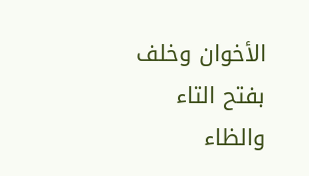الأخوان وخلف بفتح التاء والظاء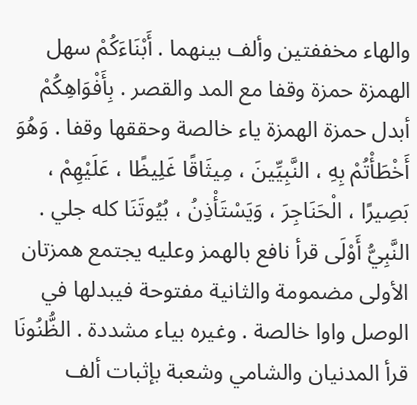والهاء مخففتين وألف بينهما . أَبْنَاءَكُمْ سهل الهمزة حمزة وقفا مع المد والقصر . بِأَفْوَاهِكُمْ أبدل حمزة الهمزة ياء خالصة وحققها وقفا . وَهُوَ أَخْطَأْتُمْ بِهِ ، النَّبِيِّينَ ، مِيثَاقًا غَلِيظًا ، عَلَيْهِمْ ، بَصِيرًا ، الْحَنَاجِرَ ، وَيَسْتَأْذِنُ ، بُيُوتَنَا كله جلي . النَّبِيُّ أَوْلَى قرأ نافع بالهمز وعليه يجتمع همزتان الأولى مضمومة والثانية مفتوحة فيبدلها في الوصل واوا خالصة . وغيره بياء مشددة . الظُّنُونَا قرأ المدنيان والشامي وشعبة بإثبات ألف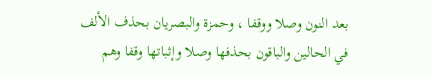بعد النون وصلا ووقفا ، وحمزة والبصريان بحذف الألف في الحالين والباقون بحذفها وصلا وإثباتها وقفا وهم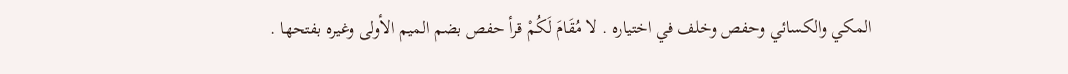المكي والكسائي وحفص وخلف في اختياره . لا مُقَامَ لَكُمْ قرأ حفص بضم الميم الأولى وغيره بفتحها .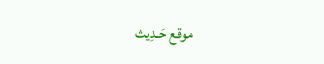موقع حَـدِيث